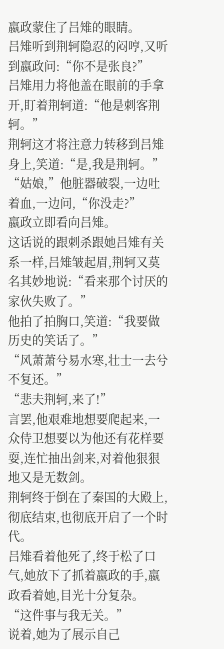嬴政蒙住了吕雉的眼睛。
吕雉听到荆轲隐忍的闷哼,又听到嬴政问:“你不是张良?”
吕雉用力将他盖在眼前的手拿开,盯着荆轲道:“他是刺客荆轲。”
荆轲这才将注意力转移到吕雉身上,笑道:“是,我是荆轲。”
“姑娘,”他脏器破裂,一边吐着血,一边问,“你没走?”
嬴政立即看向吕雉。
这话说的跟刺杀跟她吕雉有关系一样,吕雉皱起眉,荆轲又莫名其妙地说:“看来那个讨厌的家伙失败了。”
他拍了拍胸口,笑道:“我要做历史的笑话了。”
“风萧萧兮易水寒,壮士一去兮不复还。”
“悲夫荆轲,来了!”
言罢,他艰难地想要爬起来,一众侍卫想要以为他还有花样要耍,连忙抽出剑来,对着他狠狠地又是无数剑。
荆轲终于倒在了秦国的大殿上,彻底结束,也彻底开启了一个时代。
吕雉看着他死了,终于松了口气,她放下了抓着嬴政的手,嬴政看着她,目光十分复杂。
“这件事与我无关。”
说着,她为了展示自己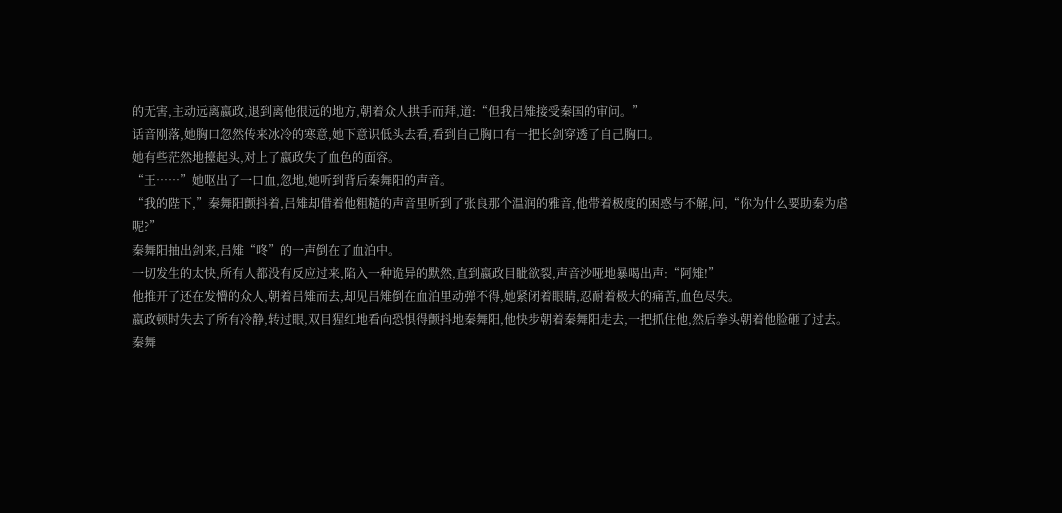的无害,主动远离嬴政,退到离他很远的地方,朝着众人拱手而拜,道:“但我吕雉接受秦国的审问。”
话音刚落,她胸口忽然传来冰冷的寒意,她下意识低头去看,看到自己胸口有一把长剑穿透了自己胸口。
她有些茫然地擡起头,对上了嬴政失了血色的面容。
“王……”她呕出了一口血,忽地,她听到背后秦舞阳的声音。
“我的陛下,”秦舞阳颤抖着,吕雉却借着他粗糙的声音里听到了张良那个温润的雅音,他带着极度的困惑与不解,问,“你为什么要助秦为虐呢?”
秦舞阳抽出剑来,吕雉“咚”的一声倒在了血泊中。
一切发生的太快,所有人都没有反应过来,陷入一种诡异的默然,直到嬴政目眦欲裂,声音沙哑地暴喝出声:“阿雉!”
他推开了还在发懵的众人,朝着吕雉而去,却见吕雉倒在血泊里动弹不得,她紧闭着眼睛,忍耐着极大的痛苦,血色尽失。
嬴政顿时失去了所有冷静,转过眼,双目猩红地看向恐惧得颤抖地秦舞阳,他快步朝着秦舞阳走去,一把抓住他,然后拳头朝着他脸砸了过去。
秦舞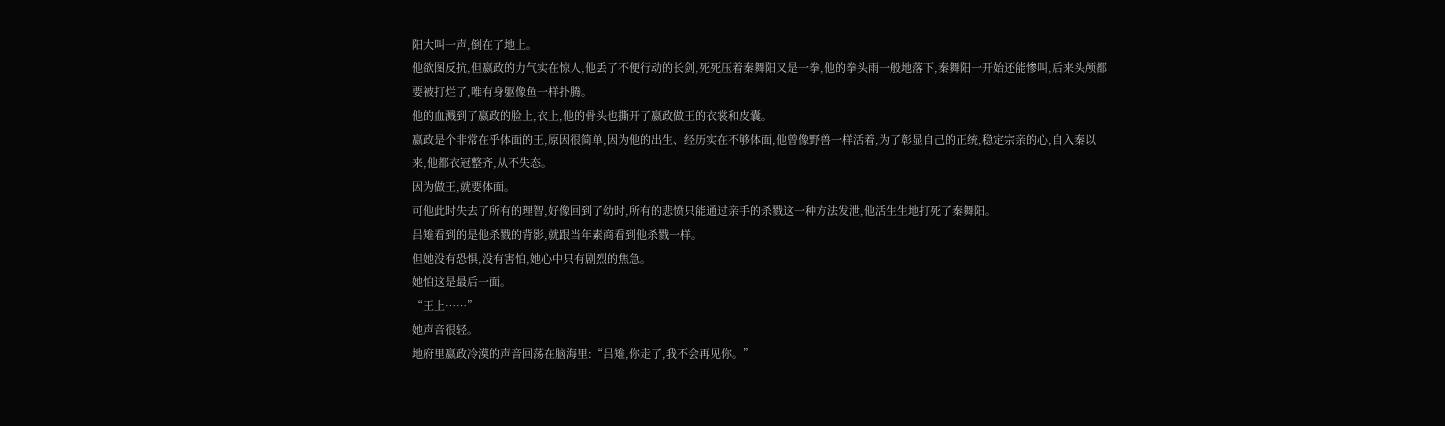阳大叫一声,倒在了地上。
他欲图反抗,但嬴政的力气实在惊人,他丢了不便行动的长剑,死死压着秦舞阳又是一拳,他的拳头雨一般地落下,秦舞阳一开始还能惨叫,后来头颅都要被打烂了,唯有身躯像鱼一样扑腾。
他的血溅到了嬴政的脸上,衣上,他的骨头也撕开了嬴政做王的衣裳和皮囊。
嬴政是个非常在乎体面的王,原因很简单,因为他的出生、经历实在不够体面,他曾像野兽一样活着,为了彰显自己的正统,稳定宗亲的心,自入秦以来,他都衣冠整齐,从不失态。
因为做王,就要体面。
可他此时失去了所有的理智,好像回到了幼时,所有的悲愤只能通过亲手的杀戮这一种方法发泄,他活生生地打死了秦舞阳。
吕雉看到的是他杀戮的背影,就跟当年素商看到他杀戮一样。
但她没有恐惧,没有害怕,她心中只有剧烈的焦急。
她怕这是最后一面。
“王上……”
她声音很轻。
地府里嬴政冷漠的声音回荡在脑海里:“吕雉,你走了,我不会再见你。”